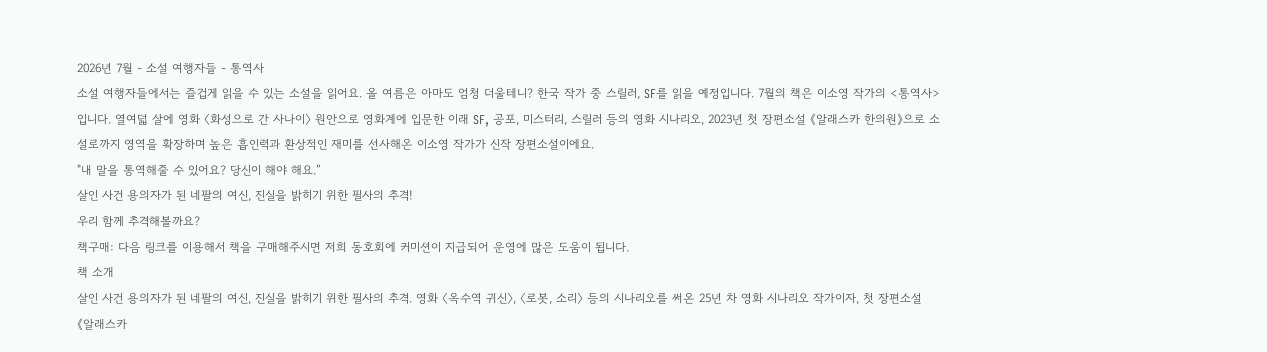2026년 7월 - 소설 여행자들 - 통역사
소설 여행자들에서는 즐겁게 읽을 수 있는 소설을 읽어요. 올 여름은 아마도 엄청 더울테니? 한국 작가 중 스릴러, SF를 읽을 예정입니다. 7월의 책은 이소영 작가의 <통역사>입니다. 열여덟 살에 영화 〈화성으로 간 사나이〉 원안으로 영화계에 입문한 이래 SF, 공포, 미스터리, 스릴러 등의 영화 시나리오, 2023년 첫 장편소설 《알래스카 한의원》으로 소설로까지 영역을 확장하며 높은 흡인력과 환상적인 재미를 선사해온 이소영 작가가 신작 장편소설이에요.
"내 말을 통역해줄 수 있어요? 당신이 해야 해요.”
살인 사건 용의자가 된 네팔의 여신, 진실을 밝히기 위한 필사의 추격!
우리 함께 추격해볼까요?
책구매: 다음 링크를 이용해서 책을 구매해주시면 저희 동호회에 커미션이 지급되어 운영에 많은 도움이 됩니다.
책 소개
살인 사건 용의자가 된 네팔의 여신, 진실을 밝히기 위한 필사의 추격. 영화 〈옥수역 귀신〉, 〈로봇, 소리〉 등의 시나리오를 써온 25년 차 영화 시나리오 작가이자, 첫 장편소설 《알래스카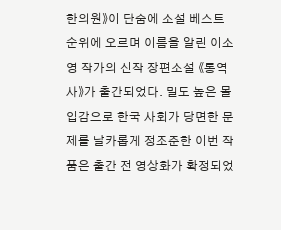한의원》이 단숨에 소설 베스트 순위에 오르며 이름을 알린 이소영 작가의 신작 장편소설 《통역사》가 출간되었다. 밀도 높은 몰입감으로 한국 사회가 당면한 문제를 날카롭게 정조준한 이번 작품은 출간 전 영상화가 확정되었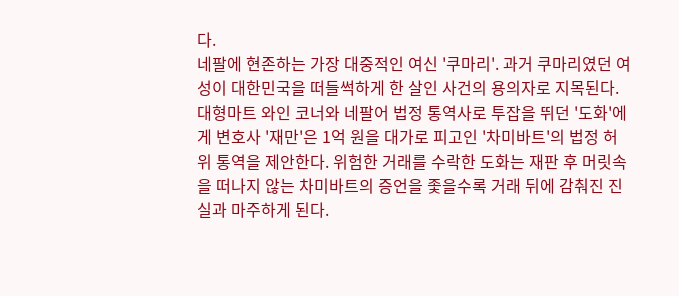다.
네팔에 현존하는 가장 대중적인 여신 '쿠마리'. 과거 쿠마리였던 여성이 대한민국을 떠들썩하게 한 살인 사건의 용의자로 지목된다. 대형마트 와인 코너와 네팔어 법정 통역사로 투잡을 뛰던 '도화'에게 변호사 '재만'은 1억 원을 대가로 피고인 '차미바트'의 법정 허위 통역을 제안한다. 위험한 거래를 수락한 도화는 재판 후 머릿속을 떠나지 않는 차미바트의 증언을 좇을수록 거래 뒤에 감춰진 진실과 마주하게 된다.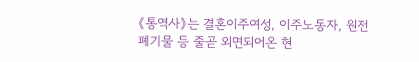《통역사》는 결혼이주여성, 이주노동자, 원전 폐기물 등 줄곧 외면되어온 현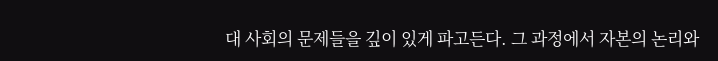대 사회의 문제들을 깊이 있게 파고든다. 그 과정에서 자본의 논리와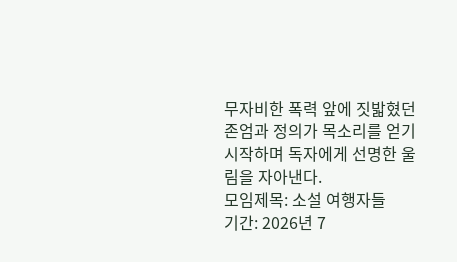무자비한 폭력 앞에 짓밟혔던 존엄과 정의가 목소리를 얻기 시작하며 독자에게 선명한 울림을 자아낸다.
모임제목: 소설 여행자들
기간: 2026년 7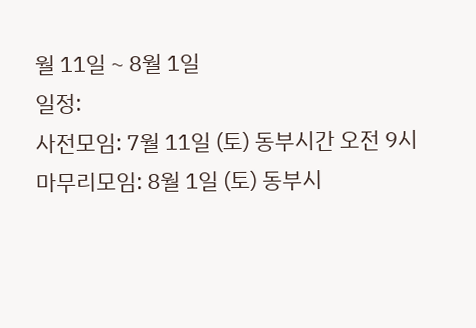월 11일 ~ 8월 1일
일정:
사전모임: 7월 11일 (토) 동부시간 오전 9시
마무리모임: 8월 1일 (토) 동부시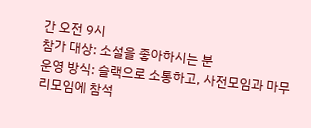간 오전 9시
참가 대상: 소설을 좋아하시는 분
운영 방식: 슬랙으로 소통하고, 사전모임과 마무리모임에 참석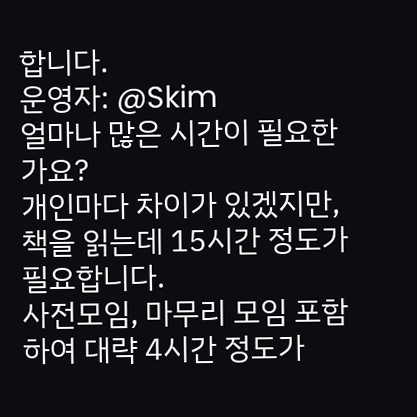합니다.
운영자: @Skim
얼마나 많은 시간이 필요한가요?
개인마다 차이가 있겠지만, 책을 읽는데 15시간 정도가 필요합니다.
사전모임, 마무리 모임 포함하여 대략 4시간 정도가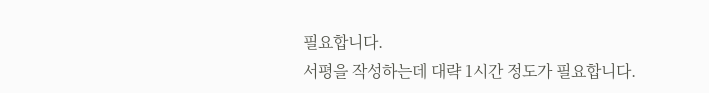필요합니다.
서평을 작성하는데 대략 1시간 정도가 필요합니다.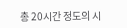총 20시간 정도의 시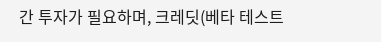간 투자가 필요하며, 크레딧(베타 테스트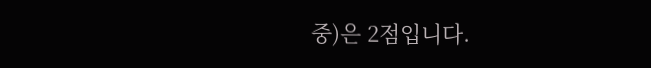중)은 2점입니다.